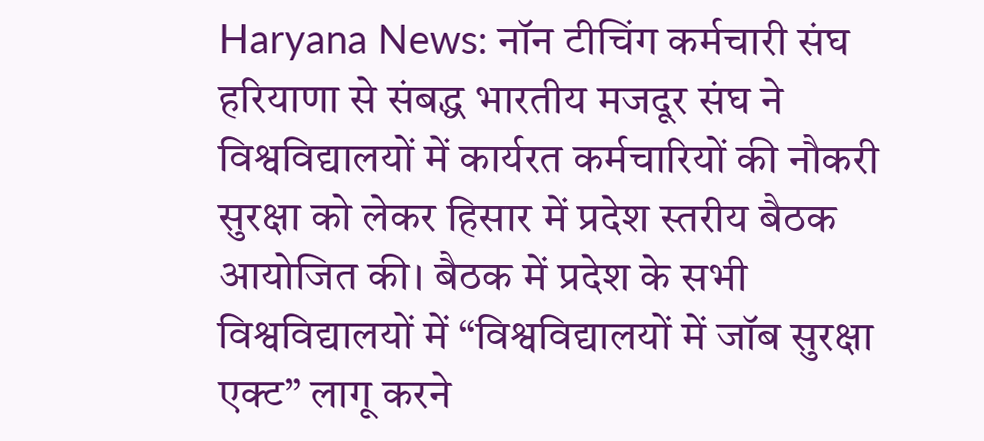Haryana News: नॉन टीचिंग कर्मचारी संघ हरियाणा से संबद्ध भारतीय मजदूर संघ ने विश्वविद्यालयों में कार्यरत कर्मचारियों की नौकरी सुरक्षा को लेकर हिसार में प्रदेश स्तरीय बैठक आयोजित की। बैठक में प्रदेश के सभी विश्वविद्यालयों में “विश्वविद्यालयों में जॉब सुरक्षा एक्ट” लागू करने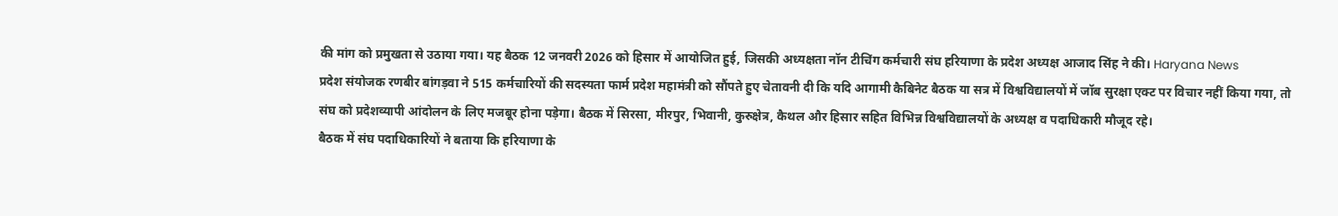की मांग को प्रमुखता से उठाया गया। यह बैठक 12 जनवरी 2026 को हिसार में आयोजित हुई, जिसकी अध्यक्षता नॉन टीचिंग कर्मचारी संघ हरियाणा के प्रदेश अध्यक्ष आजाद सिंह ने की। Haryana News
प्रदेश संयोजक रणबीर बांगड़वा ने 515 कर्मचारियों की सदस्यता फार्म प्रदेश महामंत्री को सौंपते हुए चेतावनी दी कि यदि आगामी कैबिनेट बैठक या सत्र में विश्वविद्यालयों में जॉब सुरक्षा एक्ट पर विचार नहीं किया गया, तो संघ को प्रदेशव्यापी आंदोलन के लिए मजबूर होना पड़ेगा। बैठक में सिरसा, मीरपुर, भिवानी, कुरुक्षेत्र, कैथल और हिसार सहित विभिन्न विश्वविद्यालयों के अध्यक्ष व पदाधिकारी मौजूद रहे।
बैठक में संघ पदाधिकारियों ने बताया कि हरियाणा के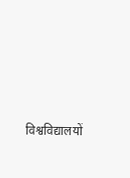विश्वविद्यालयों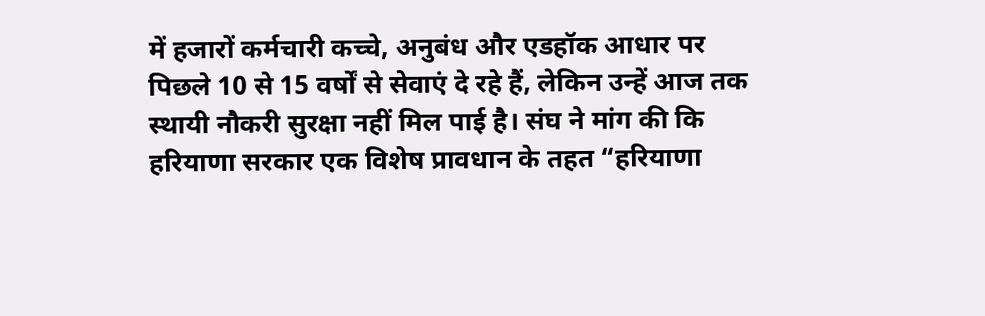में हजारों कर्मचारी कच्चे, अनुबंध और एडहॉक आधार पर पिछले 10 से 15 वर्षों से सेवाएं दे रहे हैं, लेकिन उन्हें आज तक स्थायी नौकरी सुरक्षा नहीं मिल पाई है। संघ ने मांग की कि हरियाणा सरकार एक विशेष प्रावधान के तहत “हरियाणा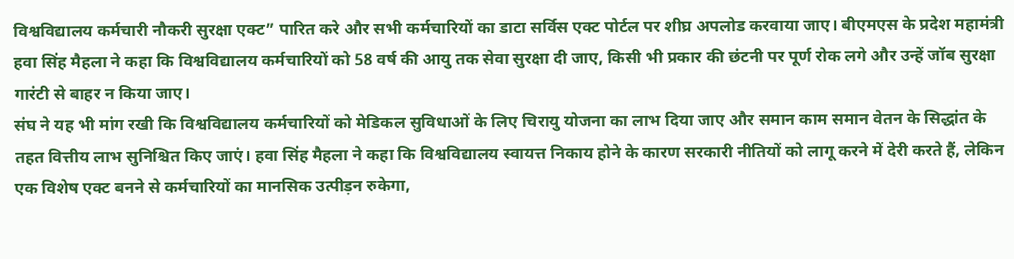विश्वविद्यालय कर्मचारी नौकरी सुरक्षा एक्ट” पारित करे और सभी कर्मचारियों का डाटा सर्विस एक्ट पोर्टल पर शीघ्र अपलोड करवाया जाए। बीएमएस के प्रदेश महामंत्री हवा सिंह मैहला ने कहा कि विश्वविद्यालय कर्मचारियों को 58 वर्ष की आयु तक सेवा सुरक्षा दी जाए, किसी भी प्रकार की छंटनी पर पूर्ण रोक लगे और उन्हें जॉब सुरक्षा गारंटी से बाहर न किया जाए।
संघ ने यह भी मांग रखी कि विश्वविद्यालय कर्मचारियों को मेडिकल सुविधाओं के लिए चिरायु योजना का लाभ दिया जाए और समान काम समान वेतन के सिद्धांत के तहत वित्तीय लाभ सुनिश्चित किए जाएं। हवा सिंह मैहला ने कहा कि विश्वविद्यालय स्वायत्त निकाय होने के कारण सरकारी नीतियों को लागू करने में देरी करते हैं, लेकिन एक विशेष एक्ट बनने से कर्मचारियों का मानसिक उत्पीड़न रुकेगा,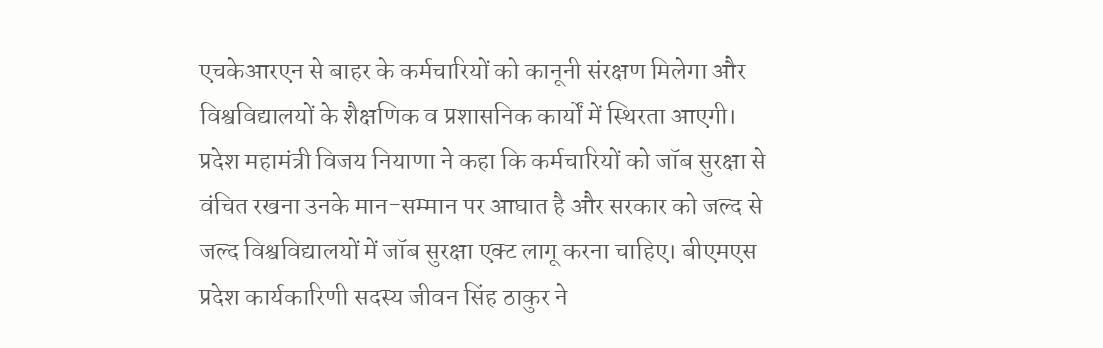एचकेआरएन से बाहर के कर्मचारियों को कानूनी संरक्षण मिलेगा और विश्वविद्यालयों के शैक्षणिक व प्रशासनिक कार्यों में स्थिरता आएगी।
प्रदेश महामंत्री विजय नियाणा ने कहा कि कर्मचारियों को जॉब सुरक्षा से वंचित रखना उनके मान-सम्मान पर आघात है और सरकार को जल्द से जल्द विश्वविद्यालयों में जॉब सुरक्षा एक्ट लागू करना चाहिए। बीएमएस प्रदेश कार्यकारिणी सदस्य जीवन सिंह ठाकुर ने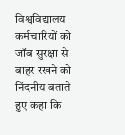विश्वविद्यालय कर्मचारियों को जॉब सुरक्षा से बाहर रखने को निंदनीय बताते हुए कहा कि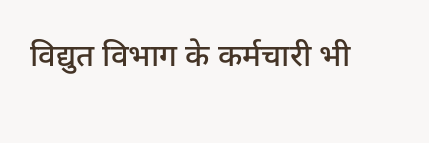विद्युत विभाग के कर्मचारी भी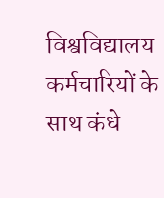विश्वविद्यालय कर्मचारियों के साथ कंधे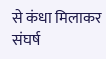से कंधा मिलाकर संघर्ष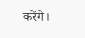करेंगे।